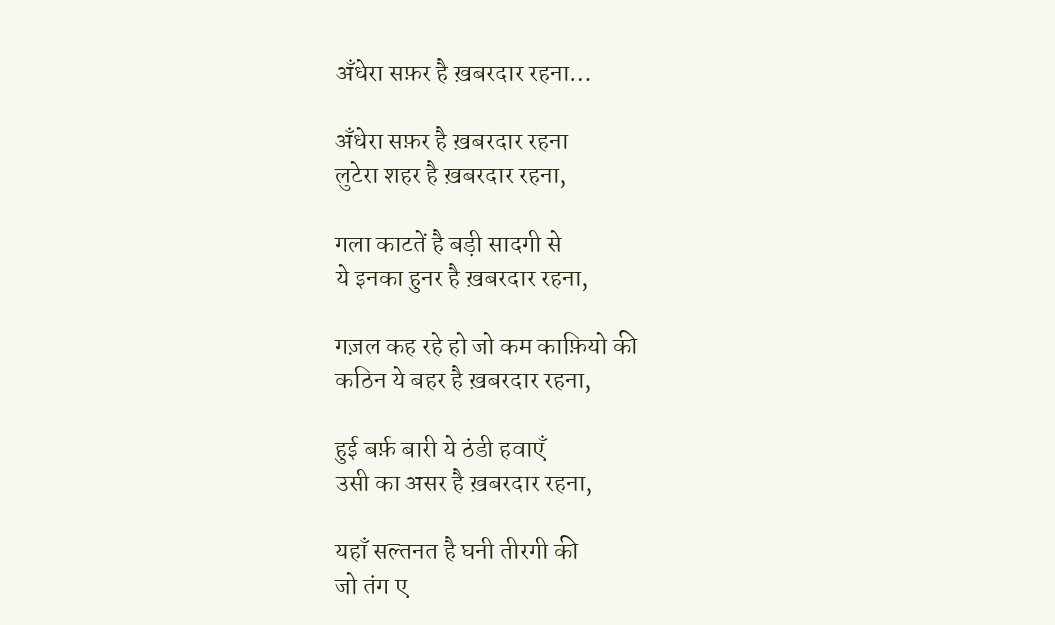अँधेरा सफ़र है ख़बरदार रहना…

अँधेरा सफ़र है ख़बरदार रहना
लुटेरा शहर है ख़बरदार रहना,

गला काटतें है बड़ी सादगी से
ये इनका हुनर है ख़बरदार रहना,

गज़ल कह रहे हो जो कम काफ़ियो की
कठिन ये बहर है ख़बरदार रहना,

हुई बर्फ़ बारी ये ठंडी हवाएँ
उसी का असर है ख़बरदार रहना,

यहाँ सल्तनत है घनी तीरगी की
जो तंग ए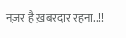नज़र है ख़बरदार रहना..!!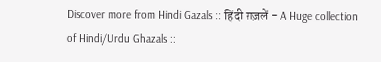Discover more from Hindi Gazals :: हिंदी ग़ज़लें - A Huge collection of Hindi/Urdu Ghazals ::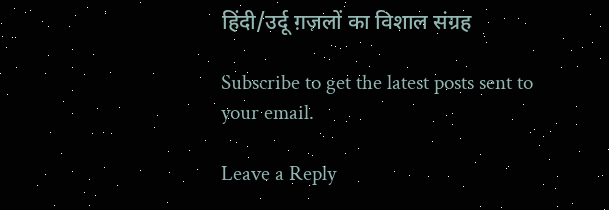हिंदी/उर्दू ग़ज़लों का विशाल संग्रह

Subscribe to get the latest posts sent to your email.

Leave a Reply